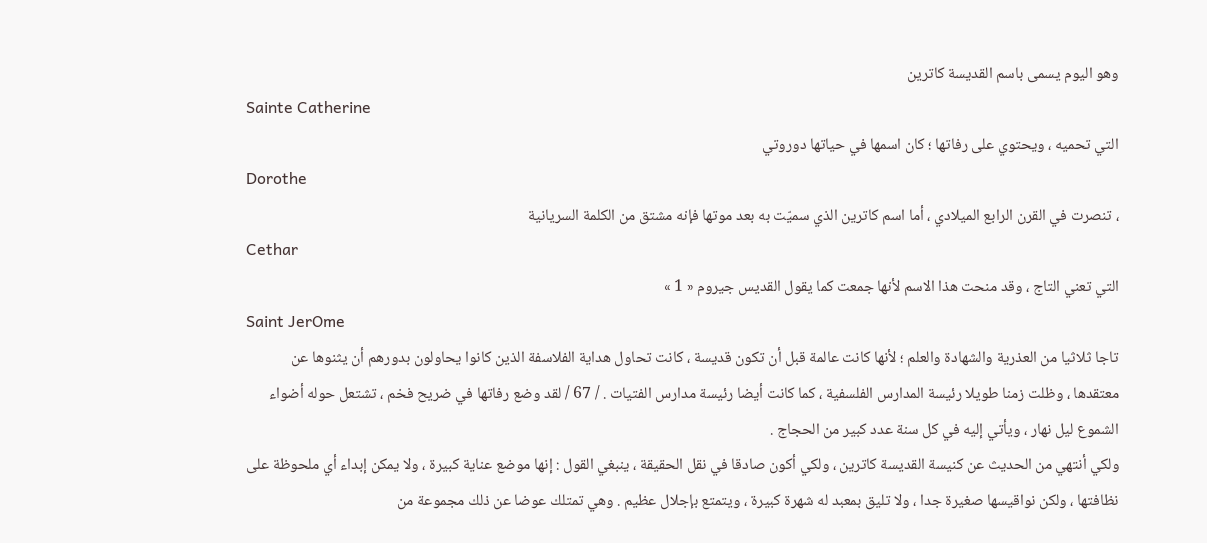وهو اليوم يسمى باسم القديسة كاترين
Sainte Catherine
التي تحميه ، ويحتوي على رفاتها ؛ كان اسمها في حياتها دوروتي
Dorothe
، تنصرت في القرن الرابع الميلادي ، أما اسم كاترين الذي سميّت به بعد موتها فإنه مشتق من الكلمة السريانية
Cethar
التي تعني التاج ، وقد منحت هذا الاسم لأنها جمعت كما يقول القديس جيروم « 1 »
Saint JerOme
تاجا ثلاثيا من العذرية والشهادة والعلم ؛ لأنها كانت عالمة قبل أن تكون قديسة ، كانت تحاول هداية الفلاسفة الذين كانوا يحاولون بدورهم أن يثنوها عن معتقدها ، وظلت زمنا طويلا رئيسة المدارس الفلسفية ، كما كانت أيضا رئيسة مدارس الفتيات . / 67 / لقد وضع رفاتها في ضريح فخم ، تشتعل حوله أضواء الشموع ليل نهار ، ويأتي إليه في كل سنة عدد كبير من الحجاج .
ولكي أنتهي من الحديث عن كنيسة القديسة كاترين ، ولكي أكون صادقا في نقل الحقيقة ، ينبغي القول : إنها موضع عناية كبيرة ، ولا يمكن إبداء أي ملحوظة على نظافتها ، ولكن نواقيسها صغيرة جدا ، ولا تليق بمعبد له شهرة كبيرة ، ويتمتع بإجلال عظيم . وهي تمتلك عوضا عن ذلك مجموعة من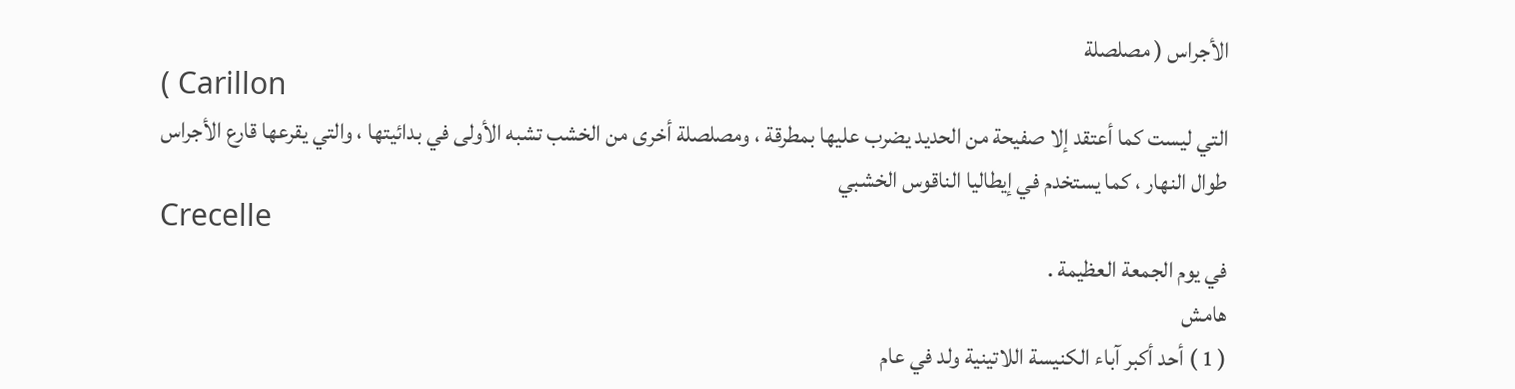الأجراس ( مصلصلة
( Carillon
التي ليست كما أعتقد إلا صفيحة من الحديد يضرب عليها بمطرقة ، ومصلصلة أخرى من الخشب تشبه الأولى في بدائيتها ، والتي يقرعها قارع الأجراس طوال النهار ، كما يستخدم في إيطاليا الناقوس الخشبي
Crecelle
في يوم الجمعة العظيمة .
هامش
( 1 ) أحد أكبر آباء الكنيسة اللاتينية ولد في عام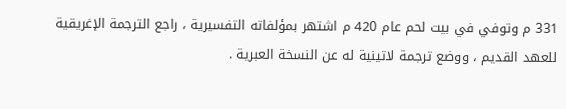331 م وتوفي في بيت لحم عام 420 م اشتهر بمؤلفاته التفسيرية ، راجع الترجمة الإغريقية للعهد القديم ، ووضع ترجمة لاتينية له عن النسخة العبرية .